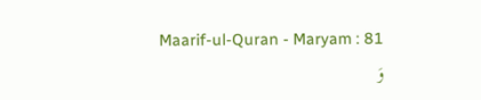Maarif-ul-Quran - Maryam : 81
وَ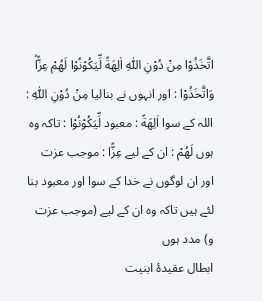اتَّخَذُوْا مِنْ دُوْنِ اللّٰهِ اٰلِهَةً لِّیَكُوْنُوْا لَهُمْ عِزًّاۙ
وَاتَّخَذُوْا : اور انہوں نے بنالیا مِنْ دُوْنِ اللّٰهِ : اللہ کے سوا اٰلِهَةً : معبود لِّيَكُوْنُوْا : تاکہ وہ ہوں لَهُمْ : ان کے لیے عِزًّا : موجب عزت
اور ان لوگوں نے خدا کے سوا اور معبود بنا لئے ہیں تاکہ وہ ان کے لیے (موجب عزت و) مدد ہوں
ابطال عقیدۂ ابنیت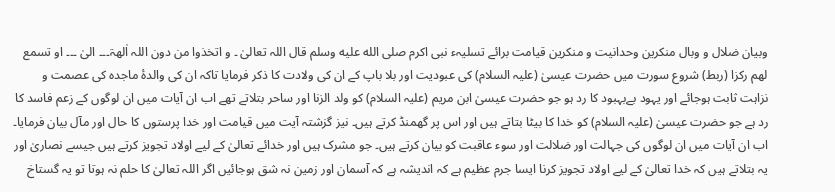وبیان ضلال و وبال منکرین وحدانیت و منکرین قیامت برائے تسلیہء نبی اکرم صلى الله عليه وسلم قال اللہ تعالیٰ ۔ و اتخذوا من دون اللہ اٰلھۃ۔۔۔ الیٰ ۔۔۔ او تسمع لھم رکزا (ربط) شروع سورت میں حضرت عیسیٰ (علیہ السلام) کی عبودیت اور بلا باپ کے ان کی ولادت کا ذکر فرمایا تاکہ ان کی والدۂ ماجدہ کی عصمت و نزاہت ثابت ہوجائے اور یہود بےبہبود کا رد ہو جو حضرت عیسیٰ ابن مریم (علیہ السلام) کو ولد الزنا اور ساحر بتلاتے تھے اب ان آیات میں ان لوگوں کے زعم فاسد کا رد ہے جو حضرت عیسیٰ (علیہ السلام) کو خدا کا بیٹا بتاتے ہیں اور اس پر گھمنڈ کرتے ہیں۔ نیز گزشتہ آیت میں قیامت اور خدا پرستوں کا حال اور مآل بیان فرمایا۔ اب ان آیات میں ان لوگوں کی جہالت اور ضلالت اور سوء عاقبت کو بیان کرتے ہیں۔ جو مشرک ہیں اور خدائے تعالیٰ کے لیے اولاد تجویز کرتے ہیں جیسے نصاریٰ اور یہ بتلاتے ہیں کہ خدا تعالیٰ کے لیے اولاد تجویز کرنا ایسا جرم عظیم ہے کہ اندیشہ ہے کہ آسمان اور زمین نہ شق ہوجائیں اگر اللہ تعالیٰ کا حلم نہ ہوتا تو یہ گستاخ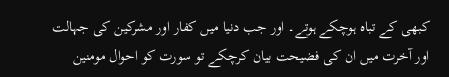کبھی کے تباہ ہوچکے ہوتے۔ اور جب دنیا میں کفار اور مشرکین کی جہالت اور آخرت میں ان کی فضیحت بیان کرچکے تو سورت کو احوال مومنین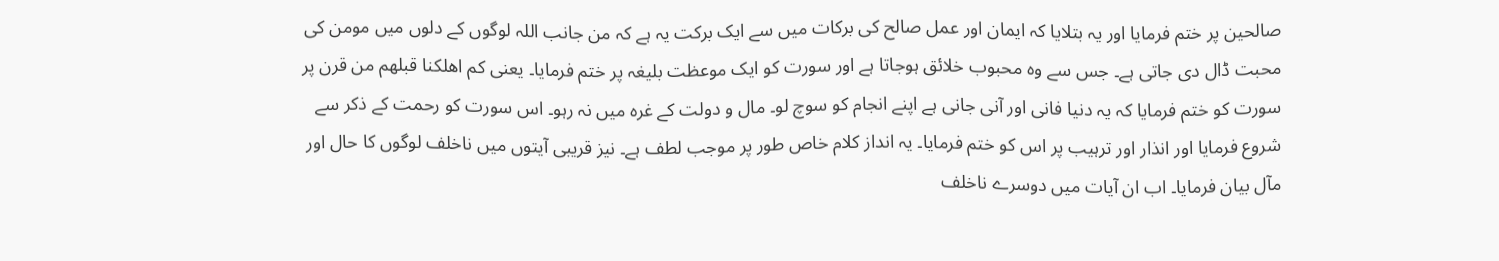صالحین پر ختم فرمایا اور یہ بتلایا کہ ایمان اور عمل صالح کی برکات میں سے ایک برکت یہ ہے کہ من جانب اللہ لوگوں کے دلوں میں مومن کی محبت ڈال دی جاتی ہے۔ جس سے وہ محبوب خلائق ہوجاتا ہے اور سورت کو ایک موعظت بلیغہ پر ختم فرمایا۔ یعنی کم اھلکنا قبلھم من قرن پر سورت کو ختم فرمایا کہ یہ دنیا فانی اور آنی جانی ہے اپنے انجام کو سوچ لو۔ مال و دولت کے غرہ میں نہ رہو۔ اس سورت کو رحمت کے ذکر سے شروع فرمایا اور انذار اور ترہیب پر اس کو ختم فرمایا۔ یہ انداز کلام خاص طور پر موجب لطف ہے۔ نیز قریبی آیتوں میں ناخلف لوگوں کا حال اور مآل بیان فرمایا۔ اب ان آیات میں دوسرے ناخلف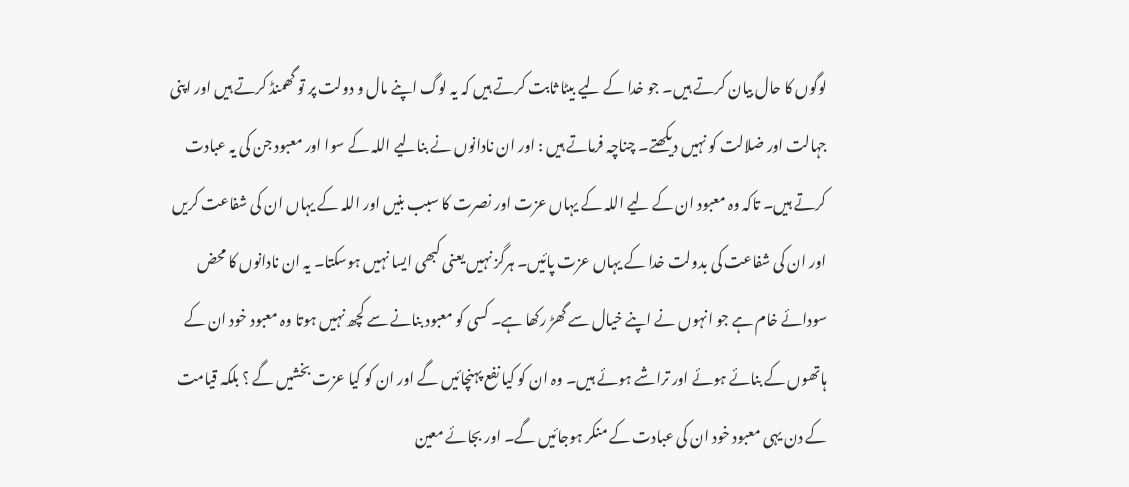لوگوں کا حال بیان کرتے ہیں۔ جو خدا کے لیے بیٹا ثابت کرتے ہیں کہ یہ لوگ اپنے مال و دولت پر تو گھمنڈ کرتے ہیں اور اپنی جہالت اور ضلالت کو نہیں دیکھتے۔ چناچہ فرماتے ہیں : اور ان نادانوں نے بنالیے اللہ کے سوا اور معبود جن کی یہ عبادت کرتے ہیں۔ تاکہ وہ معبود ان کے لیے اللہ کے یہاں عزت اور نصرت کا سبب بنیں اور اللہ کے یہاں ان کی شفاعت کریں اور ان کی شفاعت کی بدولت خدا کے یہاں عزت پائیں۔ ہرگز نہیں یعنی کبھی ایسا نہیں ہوسکتا۔ یہ ان نادانوں کا محض سودائے خام ہے جو انہوں نے اپنے خیال سے گھڑ رکھا ہے۔ کسی کو معبود بنانے سے کچھ نہیں ہوتا وہ معبود خود ان کے ہاتھوں کے بنائے ہوئے اور تراشے ہوئے ہیں۔ وہ ان کو کیا نفع پہنچائیں گے اور ان کو کیا عزت بخشیں گے ؟ بلکہ قیامت کے دن یہی معبود خود ان کی عبادت کے منکر ہوجائیں گے۔ اور بجائے معین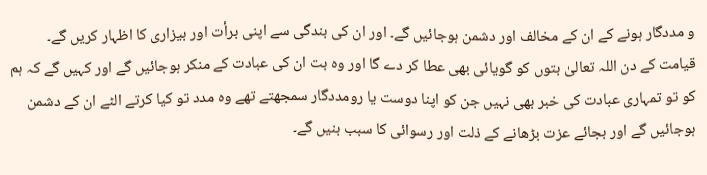و مددگار ہونے کے ان کے مخالف اور دشمن ہوجائیں گے۔ اور ان کی بندگی سے اپنی برأت اور بیزاری کا اظہار کریں گے۔ قیامت کے دن اللہ تعالیٰ بتوں کو گویائی بھی عطا کر دے گا اور وہ بت ان کی عبادت کے منکر ہوجائیں گے اور کہیں گے کہ ہم کو تو تمہاری عبادت کی خبر بھی نہیں جن کو اپنا دوست یا رومددگار سمجھتے تھے وہ مدد تو کیا کرتے الٹے ان کے دشمن ہوجائیں گے اور بجائے عزت بڑھانے کے ذلت اور رسوائی کا سبب بنیں گے۔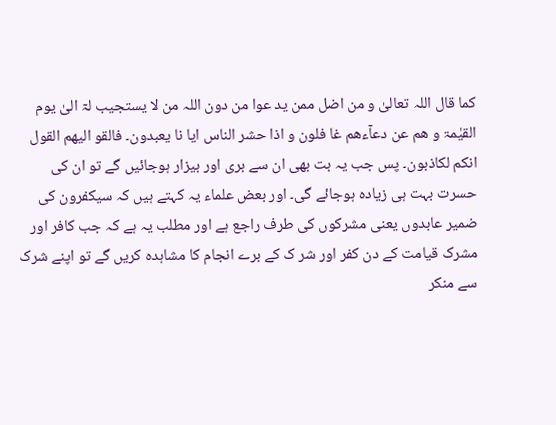کما قال اللہ تعالیٰ و من اضل ممن ید عوا من دون اللہ من لا یستجیب لہٓ الیٰ یوم القیٰمۃ و ھم عن دعآءھم غا فلون و اذا حشر الناس ایا نا یعبدون۔ فالقو الیھم القول انکم لکاذبون۔ پس جب یہ بت بھی ان سے بری اور بیزار ہوجائیں گے تو ان کی حسرت بہت ہی زیادہ ہوجائے گی۔ اور بعض علماء یہ کہتے ہیں کہ سیکفرون کی ضمیر عابدوں یعنی مشرکوں کی طرف راجع ہے اور مطلب یہ ہے کہ جب کافر اور مشرک قیامت کے دن کفر اور شر ک کے برے انجام کا مشاہدہ کریں گے تو اپنے شرک سے منکر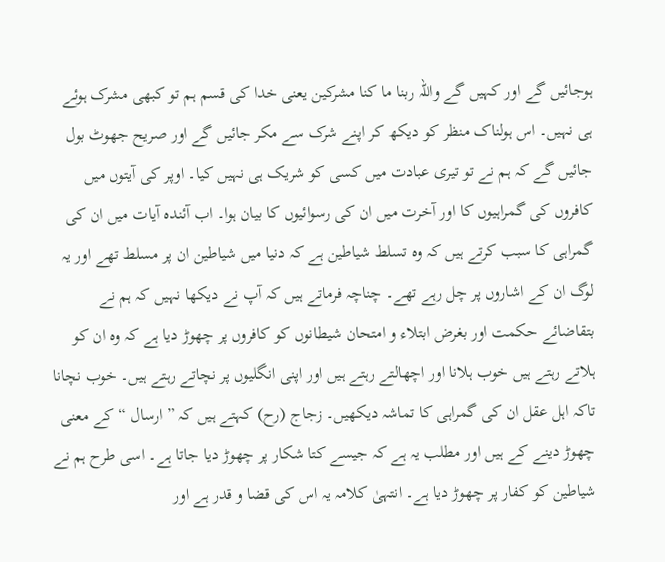ہوجائیں گے اور کہیں گے واللہ ربنا ما کنا مشرکین یعنی خدا کی قسم ہم تو کبھی مشرک ہوئے ہی نہیں۔ اس ہولناک منظر کو دیکھ کر اپنے شرک سے مکر جائیں گے اور صریح جھوٹ بول جائیں گے کہ ہم نے تو تیری عبادت میں کسی کو شریک ہی نہیں کیا۔ اوپر کی آیتوں میں کافروں کی گمراہیوں کا اور آخرت میں ان کی رسوائیوں کا بیان ہوا۔ اب آئندہ آیات میں ان کی گمراہی کا سبب کرتے ہیں کہ وہ تسلط شیاطین ہے کہ دنیا میں شیاطین ان پر مسلط تھے اور یہ لوگ ان کے اشاروں پر چل رہے تھے۔ چناچہ فرماتے ہیں کہ آپ نے دیکھا نہیں کہ ہم نے بتقاضائے حکمت اور بغرض ابتلاء و امتحان شیطانوں کو کافروں پر چھوڑ دیا ہے کہ وہ ان کو ہلاتے رہتے ہیں خوب ہلانا اور اچھالتے رہتے ہیں اور اپنی انگلیوں پر نچاتے رہتے ہیں۔ خوب نچانا تاکہ اہل عقل ان کی گمراہی کا تماشہ دیکھیں۔ زجاج (رح) کہتے ہیں کہ ” ارسال “ کے معنی چھوڑ دینے کے ہیں اور مطلب یہ ہے کہ جیسے کتا شکار پر چھوڑ دیا جاتا ہے۔ اسی طرح ہم نے شیاطین کو کفار پر چھوڑ دیا ہے۔ انتہیٰ کلامہ یہ اس کی قضا و قدر ہے اور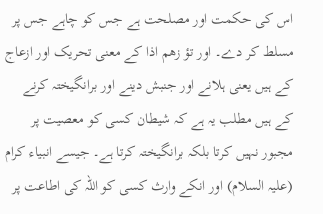اس کی حکمت اور مصلحت ہے جس کو چاہے جس پر مسلط کر دے۔ اور تؤ زھم اذا کے معنی تحریک اور ازعاج کے ہیں یعنی ہلانے اور جنبش دینے اور برانگیختہ کرنے کے ہیں مطلب یہ ہے کہ شیطان کسی کو معصیت پر مجبور نہیں کرتا بلکہ برانگیختہ کرتا ہے۔ جیسے انبیاء کرام (علیہ السلام) اور انکے وارث کسی کو اللہ کی اطاعت پر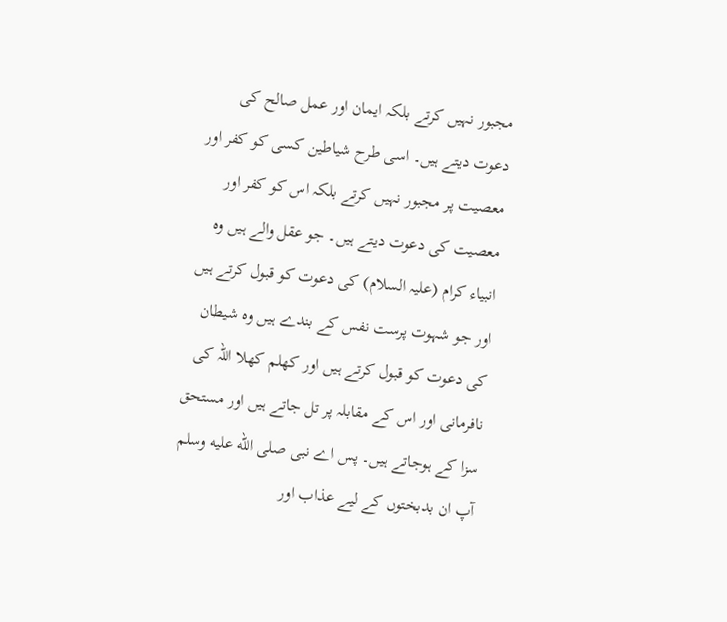مجبور نہیں کرتے بلکہ ایمان اور عمل صالح کی دعوت دیتے ہیں۔ اسی طرح شیاطین کسی کو کفر اور معصیت پر مجبور نہیں کرتے بلکہ اس کو کفر اور معصیت کی دعوت دیتے ہیں۔ جو عقل والے ہیں وہ انبیاء کرام (علیہ السلام) کی دعوت کو قبول کرتے ہیں اور جو شہوت پرست نفس کے بندے ہیں وہ شیطان کی دعوت کو قبول کرتے ہیں اور کھلم کھلا اللہ کی نافرمانی اور اس کے مقابلہ پر تل جاتے ہیں اور مستحق سزا کے ہوجاتے ہیں۔ پس اے نبی صلى الله عليه وسلم آپ ان بدبختوں کے لیے عذاب اور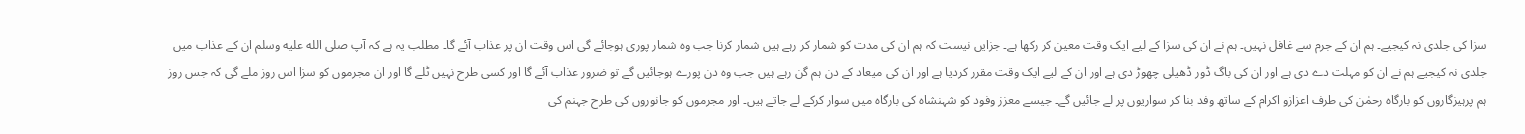سزا کی جلدی نہ کیجیے۔ ہم ان کے جرم سے غافل نہیں۔ ہم نے ان کی سزا کے لیے ایک وقت معین کر رکھا ہے۔ جزایں نیست کہ ہم ان کی مدت کو شمار کر رہے ہیں شمار کرنا جب وہ شمار پوری ہوجائے گی اس وقت ان پر عذاب آئے گا۔ مطلب یہ ہے کہ آپ صلى الله عليه وسلم ان کے عذاب میں جلدی نہ کیجیے ہم نے ان کو مہلت دے دی ہے اور ان کی باگ ڈور ڈھیلی چھوڑ دی ہے اور ان کے لیے ایک وقت مقرر کردیا ہے اور ان کی میعاد کے دن ہم گن رہے ہیں جب وہ دن پورے ہوجائیں گے تو ضرور عذاب آئے گا اور کسی طرح نہیں ٹلے گا اور ان مجرموں کو سزا اس روز ملے گی کہ جس روز ہم پرہیزگاروں کو بارگاہ رحمٰن کی طرف اعزازو اکرام کے ساتھ وفد بنا کر سواریوں پر لے جائیں گے۔ جیسے معزز وفود کو شہنشاہ کی بارگاہ میں سوار کرکے لے جاتے ہیں۔ اور مجرموں کو جانوروں کی طرح جہنم کی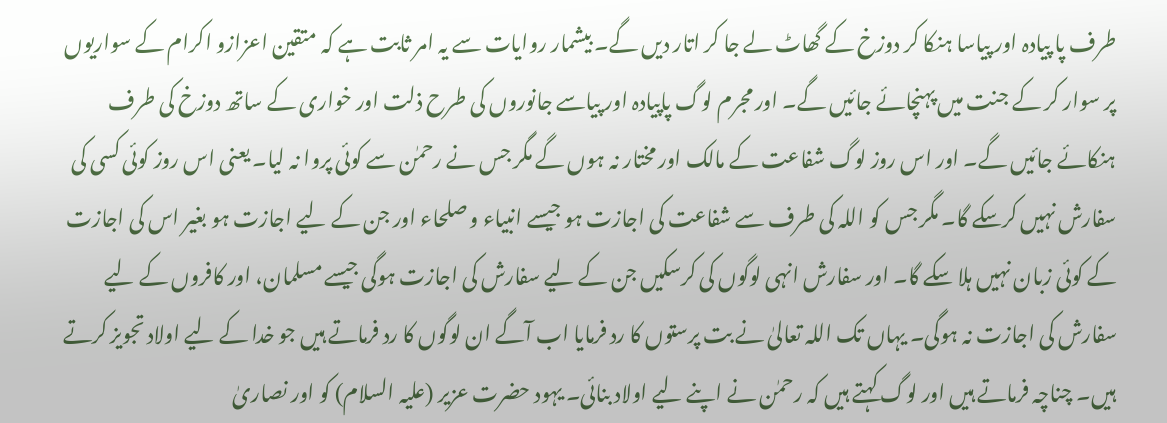طرف پا پیادہ اور پیاسا ہنکا کر دوزخ کے گھاٹ لے جا کر اتار دیں گے۔ بیشمار روایات سے یہ امر ثابت ہے کہ متقین اعزازو اکرام کے سواریوں پر سوار کر کے جنت میں پہنچائے جائیں گے۔ اور مجرم لوگ پاپیادہ اور پیاسے جانوروں کی طرح ذلت اور خواری کے ساتھ دوزخ کی طرف ہنکائے جائیں گے۔ اور اس روز لوگ شفاعت کے مالک اور مختار نہ ہوں گے مگر جس نے رحمٰن سے کوئی پروا نہ لیا۔ یعنی اس روز کوئی کسی کی سفارش نہیں کرسکے گا۔ مگر جس کو اللہ کی طرف سے شفاعت کی اجازت ہو جیسے انبیاء و صلحاء اور جن کے لیے اجازت ہو بغیر اس کی اجازت کے کوئی زبان نہیں ہلا سکے گا۔ اور سفارش انہی لوگوں کی کرسکیں جن کے لیے سفارش کی اجازت ہوگی جیسے مسلمان، اور کافروں کے لیے سفارش کی اجازت نہ ہوگی۔ یہاں تک اللہ تعالیٰ نے بت پرستوں کا رد فرمایا اب آگے ان لوگوں کا رد فرماتے ہیں جو خدا کے لیے اولاد تجویز کرتے ہیں۔ چناچہ فرماتے ہیں اور لوگ کہتے ہیں کہ رحمٰن نے اپنے لیے اولاد بنائی۔ یہود حضرت عزیر (علیہ السلام) کو اور نصاریٰ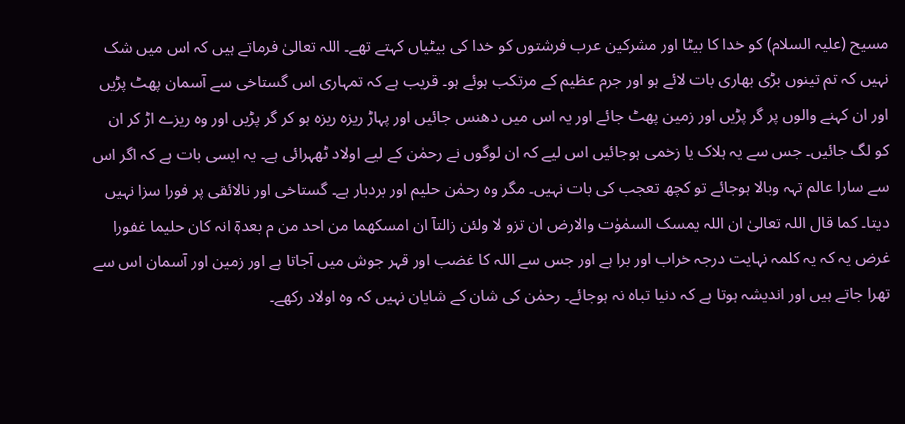مسیح (علیہ السلام) کو خدا کا بیٹا اور مشرکین عرب فرشتوں کو خدا کی بیٹیاں کہتے تھے۔ اللہ تعالیٰ فرماتے ہیں کہ اس میں شک نہیں کہ تم تینوں بڑی بھاری بات لائے ہو اور جرم عظیم کے مرتکب ہوئے ہو۔ قریب ہے کہ تمہاری اس گستاخی سے آسمان پھٹ پڑیں اور ان کہنے والوں پر گر پڑیں اور زمین پھٹ جائے اور یہ اس میں دھنس جائیں اور پہاڑ ریزہ ریزہ ہو کر گر پڑیں اور وہ ریزے اڑ کر ان کو لگ جائیں۔ جس سے یہ ہلاک یا زخمی ہوجائیں اس لیے کہ ان لوگوں نے رحمٰن کے لیے اولاد ٹھہرائی ہے۔ یہ ایسی بات ہے کہ اگر اس سے سارا عالم تہہ وبالا ہوجائے تو کچھ تعجب کی بات نہیں۔ مگر وہ رحمٰن حلیم اور بردبار ہے۔ گستاخی اور نالائقی پر فورا سزا نہیں دیتا۔ کما قال اللہ تعالیٰ ان اللہ یمسک السمٰوٰت والارض ان تزو لا ولئن زالتآ ان امسکھما من احد من م بعدہٖٓ انہ کان حلیما غفورا غرض یہ کہ یہ کلمہ نہایت درجہ خراب اور برا ہے اور جس سے اللہ کا غضب اور قہر جوش میں آجاتا ہے اور زمین اور آسمان اس سے تھرا جاتے ہیں اور اندیشہ ہوتا ہے کہ دنیا تباہ نہ ہوجائے۔ رحمٰن کی شان کے شایان نہیں کہ وہ اولاد رکھے۔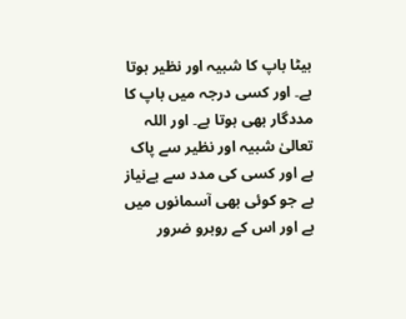بیٹا باپ کا شبیہ اور نظیر ہوتا ہے۔ اور کسی درجہ میں باپ کا مددگار بھی ہوتا ہے۔ اور اللہ تعالیٰ شبیہ اور نظیر سے پاک ہے اور کسی کی مدد سے بےنیاز ہے جو کوئی بھی آسمانوں میں ہے اور اس کے روبرو ضرور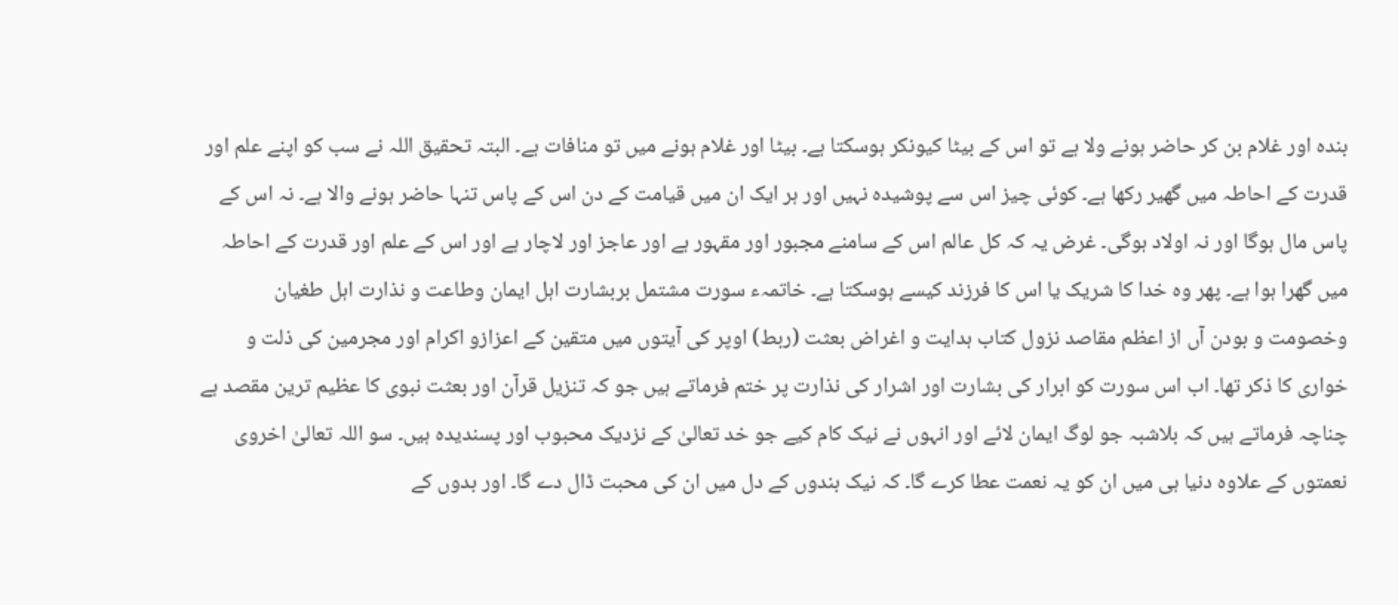بندہ اور غلام بن کر حاضر ہونے ولا ہے تو اس کے بیٹا کیونکر ہوسکتا ہے۔ بیٹا اور غلام ہونے میں تو منافات ہے۔ البتہ تحقیق اللہ نے سب کو اپنے علم اور قدرت کے احاطہ میں گھیر رکھا ہے۔ کوئی چیز اس سے پوشیدہ نہیں اور ہر ایک ان میں قیامت کے دن اس کے پاس تنہا حاضر ہونے والا ہے۔ نہ اس کے پاس مال ہوگا اور نہ اولاد ہوگی۔ غرض یہ کہ کل عالم اس کے سامنے مجبور اور مقہور ہے اور عاجز اور لاچار ہے اور اس کے علم اور قدرت کے احاطہ میں گھرا ہوا ہے۔ پھر وہ خدا کا شریک یا اس کا فرزند کیسے ہوسکتا ہے۔ خاتمہء سورت مشتمل بربشارت اہل ایمان وطاعت و نذارت اہل طغیان وخصومت و بودن آں از اعظم مقاصد نزول کتاب ہدایت و اغراض بعثت (ربط) اوپر کی آیتوں میں متقین کے اعزازو اکرام اور مجرمین کی ذلت و خواری کا ذکر تھا۔ اب اس سورت کو ابرار کی بشارت اور اشرار کی نذارت پر ختم فرماتے ہیں جو کہ تنزیل قرآن اور بعثت نبوی کا عظیم ترین مقصد ہے چناچہ فرماتے ہیں کہ بلاشبہ جو لوگ ایمان لائے اور انہوں نے نیک کام کیے جو خد تعالیٰ کے نزدیک محبوب اور پسندیدہ ہیں۔ سو اللہ تعالیٰ اخروی نعمتوں کے علاوہ دنیا ہی میں ان کو یہ نعمت عطا کرے گا۔ کہ نیک بندوں کے دل میں ان کی محبت ڈال دے گا۔ اور بدوں کے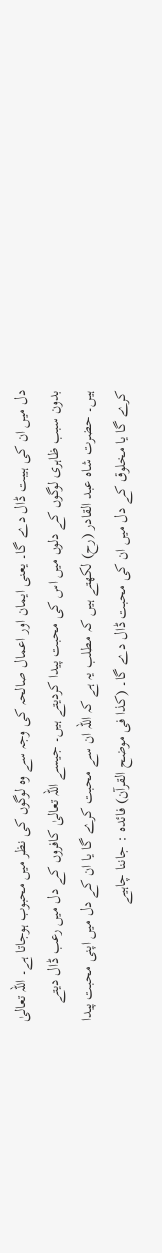دل میں ان کی ہیبت ڈال دے گا۔ یعنی ایمان اور اعمال صالحہ کی وجہ سے وہ لوگوں کی نظر میں محبوب ہوجاتا ہے۔ اللہ تعالیٰ بدون سبب ظاہری لوگوں کے دلوں میں اس کی محبت پیدا کردیتے ہیں۔ جیسے اللہ تعالیٰ کافروں کے دل میں رعب ڈال دیتے ہیں۔ حضرت شاہ عبد القادر (رح) لکھتے ہیں کہ مطلب یہ ہے کہ اللہ ان سے محبت کرے گا یا ان کے دل میں اپنی محبت پیدا کرے گا یا مخلوق کے دل میں ان کی محبت ڈال دے گا۔ (کذا فی موضح القرآن) فائدہ : جاننا چاہیے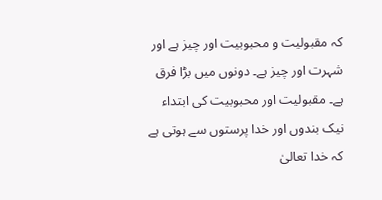کہ مقبولیت و محبوبیت اور چیز ہے اور شہرت اور چیز ہے۔ دونوں میں بڑا فرق ہے۔ مقبولیت اور محبوبیت کی ابتداء نیک بندوں اور خدا پرستوں سے ہوتی ہے کہ خدا تعالیٰ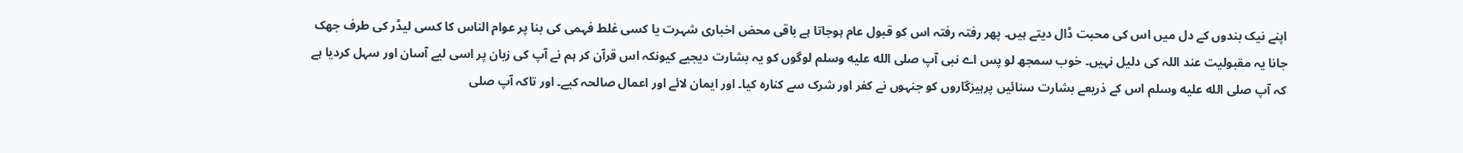اپنے نیک بندوں کے دل میں اس کی محبت ڈال دیتے ہیں۔ پھر رفتہ رفتہ اس کو قبول عام ہوجاتا ہے باقی محض اخباری شہرت یا کسی غلط فہمی کی بنا پر عوام الناس کا کسی لیڈر کی طرف جھک جانا یہ مقبولیت عند اللہ کی دلیل نہیں۔ خوب سمجھ لو پس اے نبی آپ صلى الله عليه وسلم لوگوں کو یہ بشارت دیجیے کیونکہ اس قرآن کر ہم نے آپ کی زبان پر اسی لیے آسان اور سہل کردیا ہے کہ آپ صلى الله عليه وسلم اس کے ذریعے بشارت سنائیں پرہیزگاروں کو جنہوں نے کفر اور شرک سے کنارہ کیا۔ اور ایمان لائے اور اعمال صالحہ کیے۔ اور تاکہ آپ صلى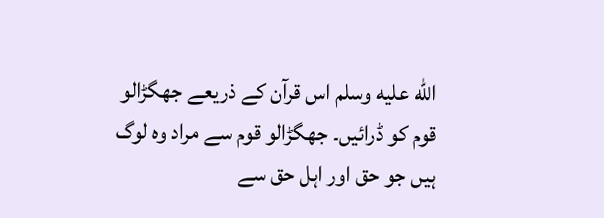الله عليه وسلم اس قرآن کے ذریعے جھگڑالو قوم کو ڈرائیں۔ جھگڑالو قوم سے مراد وہ لوگ ہیں جو حق اور اہل حق سے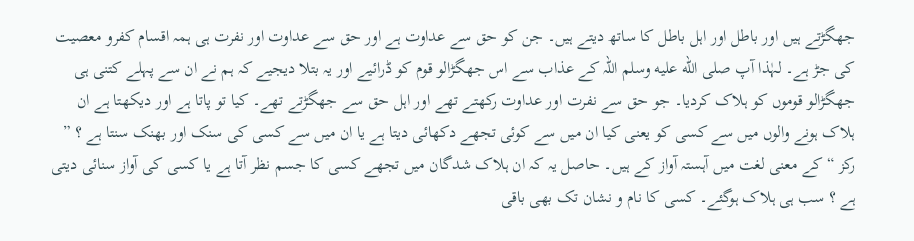جھگڑتے ہیں اور باطل اور اہل باطل کا ساتھ دیتے ہیں۔ جن کو حق سے عداوت ہے اور حق سے عداوت اور نفرت ہی ہمہ اقسام کفرو معصیت کی جڑ ہے۔ لہٰذا آپ صلى الله عليه وسلم اللہ کے عذاب سے اس جھگڑالو قوم کو ڈرائیے اور یہ بتلا دیجیے کہ ہم نے ان سے پہلے کتنی ہی جھگڑالو قوموں کو ہلاک کردیا۔ جو حق سے نفرت اور عداوت رکھتے تھے اور اہل حق سے جھگڑتے تھے۔ کیا تو پاتا ہے اور دیکھتا ہے ان ہلاک ہونے والوں میں سے کسی کو یعنی کیا ان میں سے کوئی تجھے دکھائی دیتا ہے یا ان میں سے کسی کی سنک اور بھنک سنتا ہے ؟ ” رکز “ کے معنی لغت میں آہستہ آواز کے ہیں۔ حاصل یہ کہ ان ہلاک شدگان میں تجھے کسی کا جسم نظر آتا ہے یا کسی کی آواز سنائی دیتی ہے ؟ سب ہی ہلاک ہوگئے۔ کسی کا نام و نشان تک بھی باقی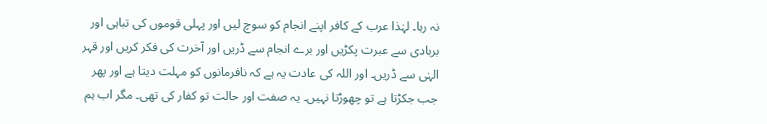نہ رہا۔ لہٰذا عرب کے کافر اپنے انجام کو سوچ لیں اور پہلی قوموں کی تباہی اور بربادی سے عبرت پکڑیں اور برے انجام سے ڈریں اور آخرت کی فکر کریں اور قہر الہٰی سے ڈریں۔ اور اللہ کی عادت یہ ہے کہ نافرمانوں کو مہلت دیتا ہے اور پھر جب جکڑتا ہے تو چھوڑتا نہیں۔ یہ صفت اور حالت تو کفار کی تھی۔ مگر اب ہم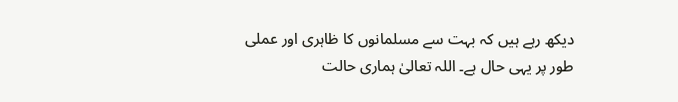دیکھ رہے ہیں کہ بہت سے مسلمانوں کا ظاہری اور عملی طور پر یہی حال ہے۔ اللہ تعالیٰ ہماری حالت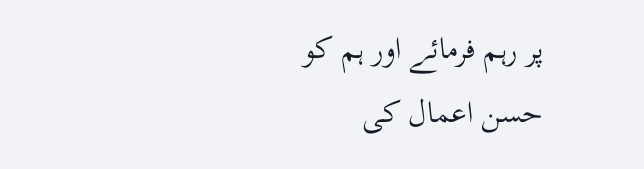پر رہم فرمائے اور ہم کو حسن اعمال کی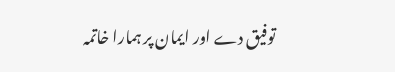توفیق دے اور ایمان پر ہمارا خاتمہ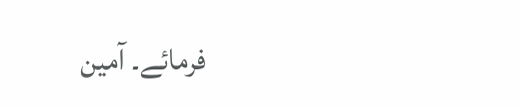فرمائے۔ آمین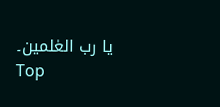یا رب العٰلمین۔
Top